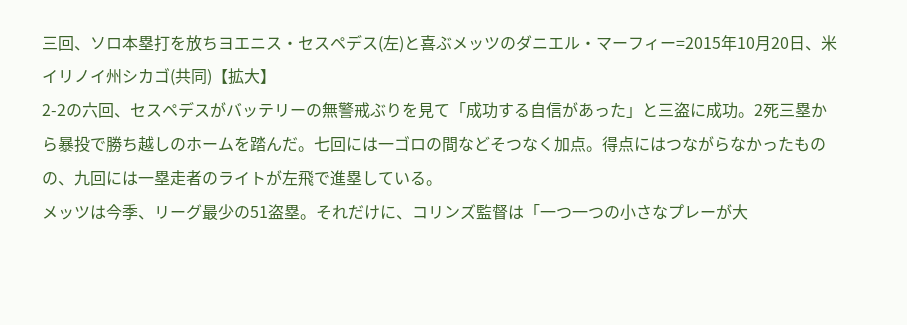三回、ソロ本塁打を放ちヨエニス・セスペデス(左)と喜ぶメッツのダニエル・マーフィー=2015年10月20日、米イリノイ州シカゴ(共同)【拡大】
2-2の六回、セスペデスがバッテリーの無警戒ぶりを見て「成功する自信があった」と三盗に成功。2死三塁から暴投で勝ち越しのホームを踏んだ。七回には一ゴロの間などそつなく加点。得点にはつながらなかったものの、九回には一塁走者のライトが左飛で進塁している。
メッツは今季、リーグ最少の51盗塁。それだけに、コリンズ監督は「一つ一つの小さなプレーが大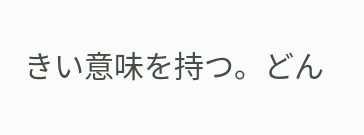きい意味を持つ。どん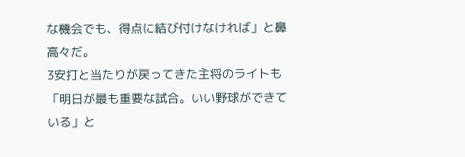な機会でも、得点に結び付けなければ」と鼻高々だ。
3安打と当たりが戻ってきた主将のライトも「明日が最も重要な試合。いい野球ができている」と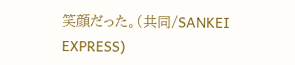笑顔だった。(共同/SANKEI EXPRESS)